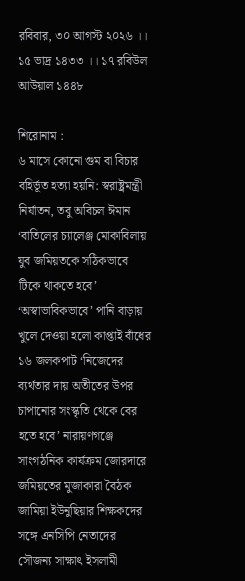রবিবার, ৩০ আগস্ট ২০২৬ ।। ১৫ ভাদ্র ১৪৩৩ ।। ১৭ রবিউল আউয়াল ১৪৪৮

শিরোনাম :
৬ মাসে কোনো গুম বা বিচার বহির্ভূত হত্যা হয়নি: স্বরাষ্ট্রমন্ত্রী নির্যাতন, তবু অবিচল ঈমান ‘বাতিলের চ্যালেঞ্জ মোকাবিলায় যুব জমিয়তকে সঠিকভাবে টিকে থাকতে হবে’ ‘অস্বাভাবিকভাবে’ পানি বাড়ায় খুলে দেওয়া হলো কাপ্তাই বাঁধের ১৬ জলকপাট ‘নিজেদের ব্যর্থতার দায় অতীতের উপর চাপানোর সংস্কৃতি থেকে বের হতে হবে’ নারায়ণগঞ্জে সাংগঠনিক কার্যক্রম জোরদারে জমিয়তের মুজাকারা বৈঠক জামিয়া ইউনুছিয়ার শিক্ষকদের সঙ্গে এনসিপি নেতাদের সৌজন্য সাক্ষাৎ ইসলামী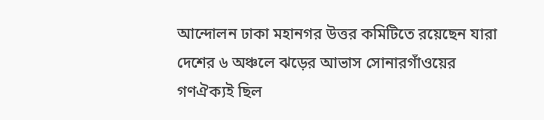আন্দোলন ঢাকা মহানগর উত্তর কমিটিতে রয়েছেন যারা দেশের ৬ অঞ্চলে ঝড়ের আভাস সোনারগাঁওয়ের গণঐক্যই ছিল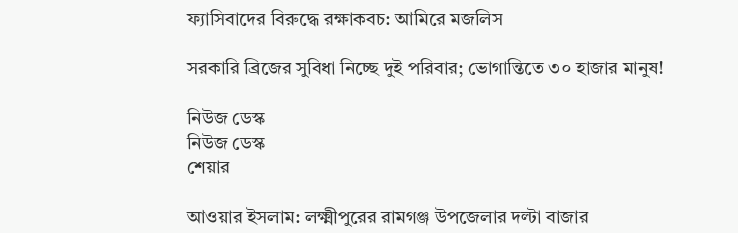ফ্যাসিবাদের বিরুদ্ধে রক্ষাকবচ: আমিরে মজলিস

সরকারি ব্রিজের সুবিধা নিচ্ছে দুই পরিবার; ভোগান্তিতে ৩০ হাজার মানুষ!

নিউজ ডেস্ক
নিউজ ডেস্ক
শেয়ার

আওয়ার ইসলাম: লক্ষ্মীপুরের রামগঞ্জ উপজেলার দল্টা বাজার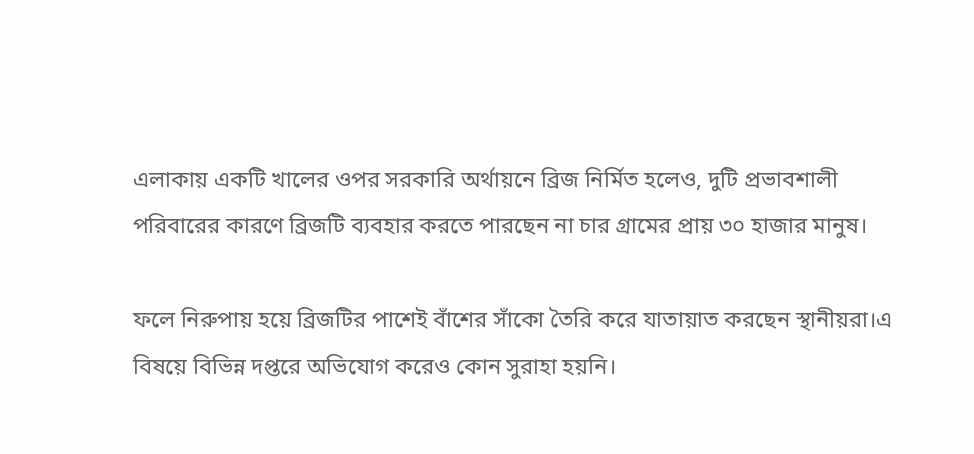এলাকায় একটি খালের ওপর সরকারি অর্থায়নে ব্রিজ নির্মিত হলেও, দুটি প্রভাবশালী পরিবারের কারণে ব্রিজটি ব্যবহার করতে পারছেন না চার গ্রামের প্রায় ৩০ হাজার মানুষ।

ফলে নিরুপায় হয়ে ব্রিজটির পাশেই বাঁশের সাঁকো তৈরি করে যাতায়াত করছেন স্থানীয়রা।এ বিষয়ে বিভিন্ন দপ্তরে অভিযোগ করেও কোন সুরাহা হয়নি।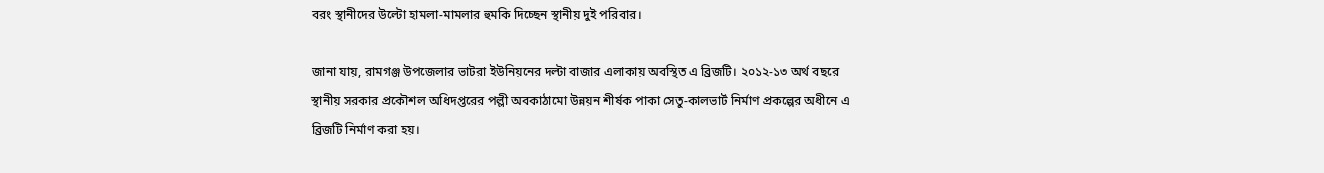বরং স্থানীদের উল্টো হামলা-মামলার হুমকি দিচ্ছেন স্থানীয় দুই পরিবার।

জানা যায়, রামগঞ্জ উপজেলার ভাটরা ইউনিয়নের দল্টা বাজার এলাকায় অবস্থিত এ ব্রিজটি। ২০১২-১৩ অর্থ বছরে স্থানীয় সরকার প্রকৌশল অধিদপ্তরের পল্লী অবকাঠামো উন্নয়ন শীর্ষক পাকা সেতু-কালভার্ট নির্মাণ প্রকল্পের অধীনে এ ব্রিজটি নির্মাণ করা হয়।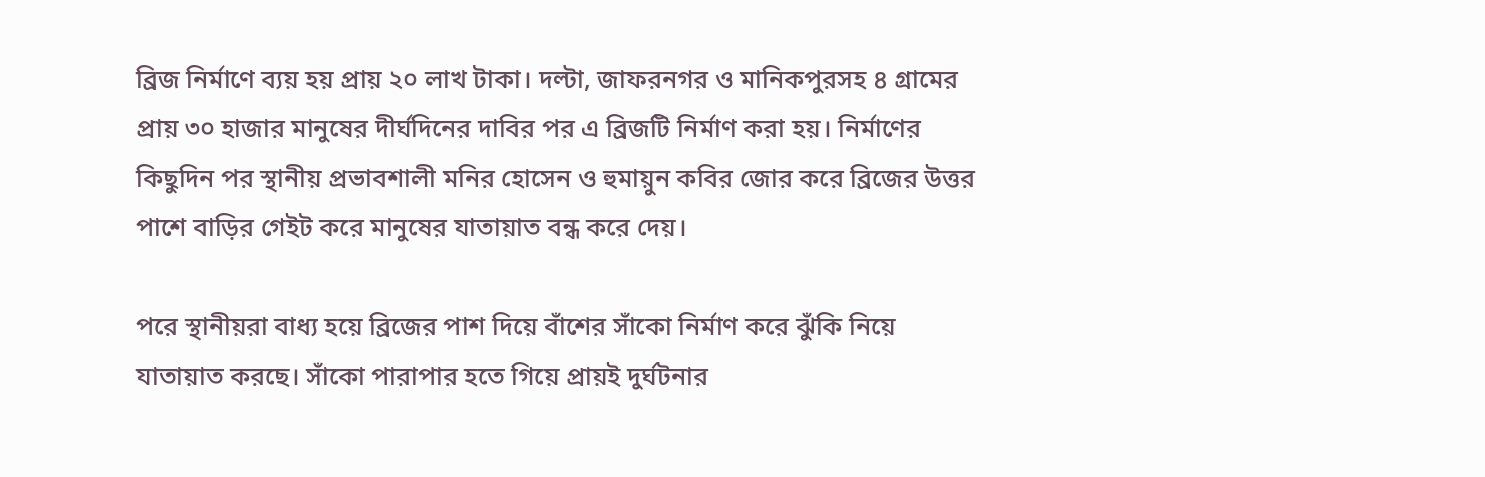ব্রিজ নির্মাণে ব্যয় হয় প্রায় ২০ লাখ টাকা। দল্টা, জাফরনগর ও মানিকপুরসহ ৪ গ্রামের প্রায় ৩০ হাজার মানুষের দীর্ঘদিনের দাবির পর এ ব্রিজটি নির্মাণ করা হয়। নির্মাণের কিছুদিন পর স্থানীয় প্রভাবশালী মনির হোসেন ও হুমায়ুন কবির জোর করে ব্রিজের উত্তর পাশে বাড়ির গেইট করে মানুষের যাতায়াত বন্ধ করে দেয়।

পরে স্থানীয়রা বাধ্য হয়ে ব্রিজের পাশ দিয়ে বাঁশের সাঁকো নির্মাণ করে ঝুঁকি নিয়ে যাতায়াত করছে। সাঁকো পারাপার হতে গিয়ে প্রায়ই দুর্ঘটনার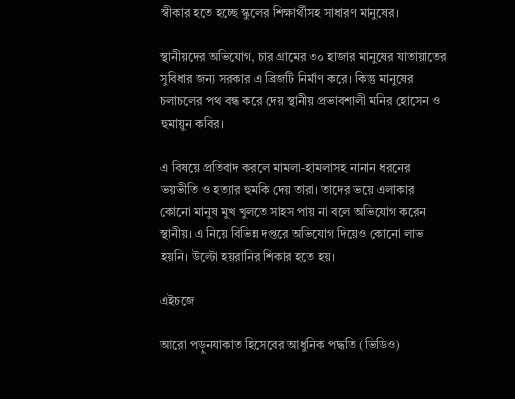স্বীকার হতে হচ্ছে স্কুলের শিক্ষার্থীসহ সাধারণ মানুষের।

স্থানীয়দের অভিযোগ, চার গ্রামের ৩০ হাজার মানুষের যাতায়াতের সুবিধার জন্য সরকার এ ব্রিজটি নির্মাণ করে। কিন্তু মানুষের চলাচলের পথ বন্ধ করে দেয় স্থানীয় প্রভাবশালী মনির হোসেন ও হুমায়ুন কবির।

এ বিষয়ে প্রতিবাদ করলে মামলা-হামলাসহ নানান ধরনের ভয়ভীতি ও হত্যার হুমকি দেয় তারা। তাদের ভয়ে এলাকার কোনো মানুষ মুখ খুলতে সাহস পায় না বলে অভিযোগ করেন স্থানীয়। এ নিয়ে বিভিন্ন দপ্তরে অভিযোগ দিয়েও কোনো লাভ হয়নি। উল্টো হয়রানির শিকার হতে হয়।

এইচজে

আরো পড়ুনযাকাত হিসেবের আধুনিক পদ্ধতি (ভিডিও)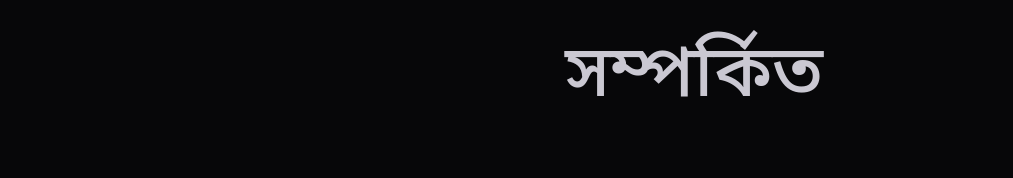সম্পর্কিত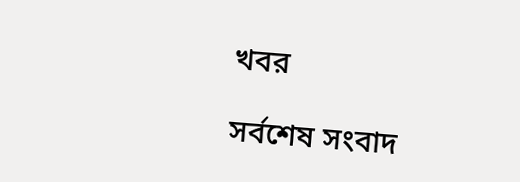খবর

সর্বশেষ সংবাদ